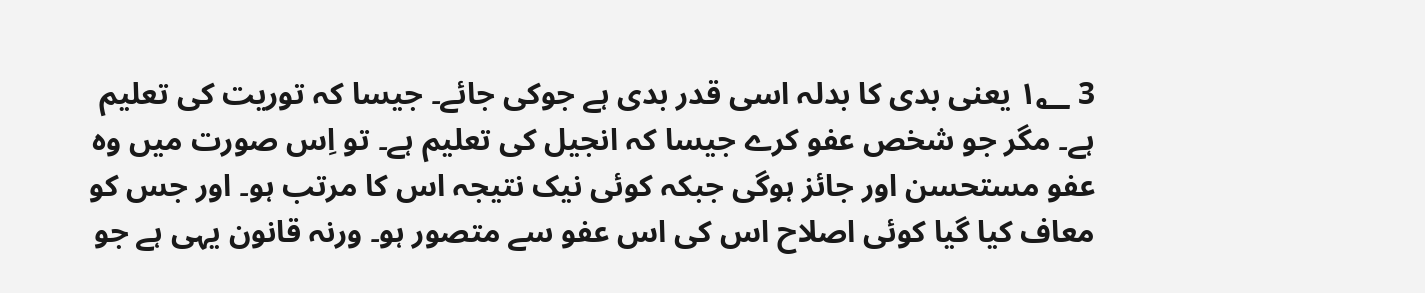3 ۱؂ یعنی بدی کا بدلہ اسی قدر بدی ہے جوکی جائے۔ جیسا کہ توریت کی تعلیم ہے۔ مگر جو شخص عفو کرے جیسا کہ انجیل کی تعلیم ہے۔ تو اِس صورت میں وہ عفو مستحسن اور جائز ہوگی جبکہ کوئی نیک نتیجہ اس کا مرتب ہو۔ اور جس کو معاف کیا گیا کوئی اصلاح اس کی اس عفو سے متصور ہو۔ ورنہ قانون یہی ہے جو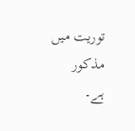توریت میں مذکور ہے۔